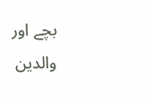بچے اور والدین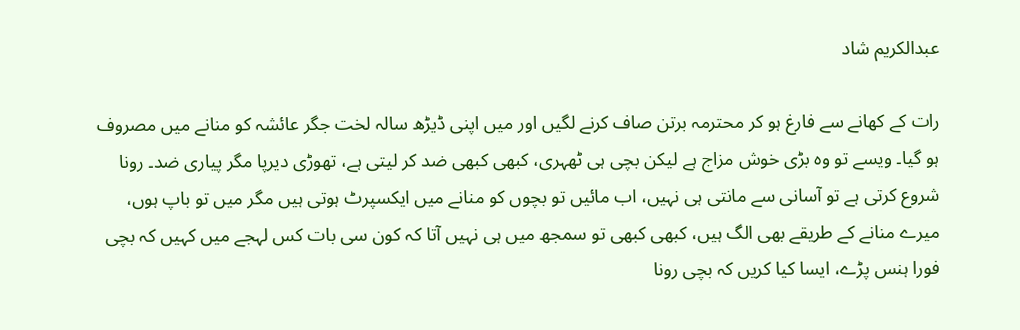عبدالکریم شاد

رات کے کھانے سے فارغ ہو کر محترمہ برتن صاف کرنے لگیں اور میں اپنی ڈیڑھ سالہ لخت جگر عائشہ کو منانے میں مصروف ہو گیا۔ ویسے تو وہ بڑی خوش مزاج ہے لیکن بچی ہی ٹھہری، کبھی کبھی ضد کر لیتی ہے، تھوڑی دیرپا مگر پیاری ضد۔ رونا شروع کرتی ہے تو آسانی سے مانتی ہی نہیں، اب مائیں تو بچوں کو منانے میں ایکسپرٹ ہوتی ہیں مگر میں تو باپ ہوں، میرے منانے کے طریقے بھی الگ ہیں، کبھی کبھی تو سمجھ میں ہی نہیں آتا کہ کون سی بات کس لہجے میں کہیں کہ بچی فورا ہنس پڑے، ایسا کیا کریں کہ بچی رونا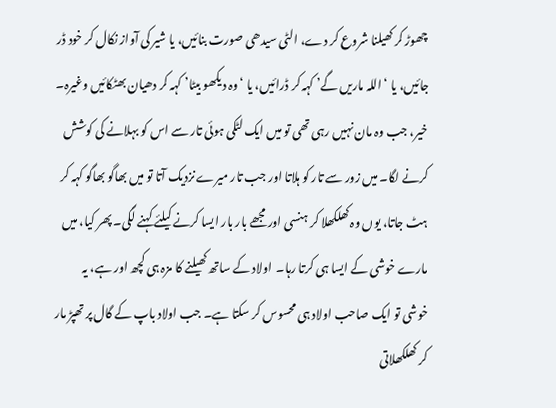چھوڑ کر کھیلنا شروع کر دے، الٹی سیدھی صورت بنائیں، یا شیر کی آواز نکال کر خود ڈر جائیں، یا ‘اللہ ماریں گے’ کہہ کر ڈرائیں، یا ‘وہ دیکھو بیٹا’ کہہ کر دھیان بھٹکائیں وغیرہ۔ خیر، جب وہ مان نہیں رہی تھی تو میں ایک لٹکی ہوئی تار سے اس کو بہلانے کی کوشش کرنے لگا۔ میں زور سے تار کو ہلاتا اور جب تار میرے نزدیک آتا تو میں بھاگو بھاگو کہہ کر ہٹ جاتا، یوں وہ کھلکھلا کر ہنسی اور مجھے بار بار ایسا کرنے کیلئے کہنے لگی۔ پھر کیا، میں مارے خوشی کے ایسا ہی کرتا رہا۔  اولاد کے ساتھ کھیلنے کا مزہ ہی کچھ اور ہے، یہ خوشی تو ایک صاحب اولاد ہی محسوس کر سکتا ہے۔ جب اولاد باپ کے گال پر تھپڑ مار کر کھلکھلاتی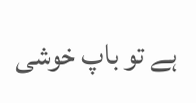ہے تو باپ خوشی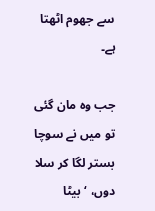سے جھوم اٹھتا ہے۔

جب وہ مان گئی تو میں نے سوچا بستر لگا کر سلا دوں، ‘بیٹا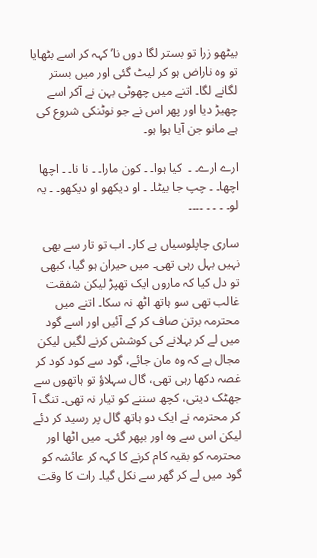بیٹھو زرا تو بستر لگا دوں نا’ کہہ کر اسے بٹھایا تو وہ ناراض ہو کر لیٹ گئی اور میں بستر لگانے لگا۔ اتنے میں چھوٹی بہن نے آکر اسے چھیڑ دیا اور پھر اس نے جو نوٹنکی شروع کی ہے مانو جن آیا ہوا ہو۔

ارے ارے۔ ۔  کیا ہوا۔ ۔ کون مارا۔ ۔ نا نا۔ ۔ اچھا اچھا۔ ۔ چپ جا بیٹا۔ ۔ او دیکھو او دیکھو۔ ۔ یہ لو۔ ۔ ۔ ۔ ۔۔۔۔

ساری چاپلوسیاں بے کار۔ اب تو تار سے بھی نہیں بہل رہی تھی۔ میں حیران ہو گیا، کبھی تو دل کیا کہ ماروں ایک تھپڑ لیکن شفقت غالب تھی سو ہاتھ اٹھ نہ سکا۔ اتنے میں محترمہ برتن صاف کر کے آئیں اور اسے گود میں لے کر بہلانے کی کوشش کرنے لگیں لیکن مجال ہے کہ وہ مان جائے، گود سے کود کود کر غصہ دکھا رہی تھی، گال سہلاؤ تو ہاتھوں سے جھٹک دیتی، کچھ سننے کو تیار نہ تھی۔ تنگ آ کر محترمہ نے ایک دو ہاتھ گال پر رسید کر دئے لیکن اس سے وہ اور بپھر گئی۔ میں اٹھا اور محترمہ کو بقیہ کام کرنے کا کہہ کر عائشہ کو گود میں لے کر گھر سے نکل گیا۔ رات کا وقت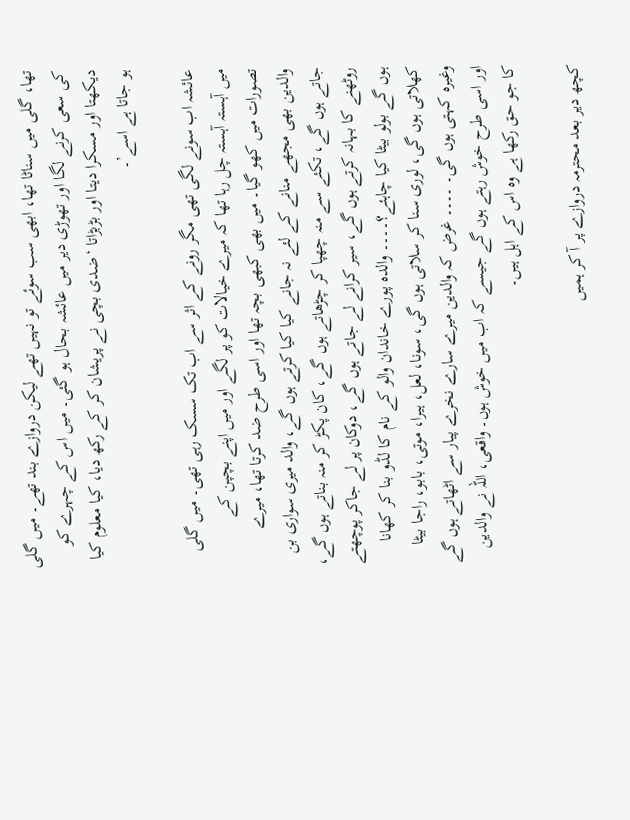تھا، گلی میں سناٹا تھا، ابھی سب سوئے تو نہیں تھے لیکن دروازے بند تھے۔ میں گلی کی سعی کرنے لگا اور تھوڑی دیر میں عائشہ بحال ہو گئی۔ میں اس کے چہرے کو دیکھتا اور مسکرا دیتا اور بڑبڑاتا ‘ضدی بچی نے پریشان کر کے رکھ دیا، کیا معلوم کیا ہو جاتا ہے اسے’۔

عائشہ اب سونے لگی تھی مگر رونے کے اثر سے اب تک سسک رہی تھی۔ میں گلی میں آہستہ آہستہ چل رہا تھا کہ میرے خیالات کو پر لگے اور میں اپنے بچپن کے تصورات میں کھو گیا۔ میں بھی کبھی بچہ تھا اور اسی طرح ضد کرتا تھا، میرے والدین بھی مجھے منانے کے لئے نہ جانے کیا کیا کرتے ہوں گے، والد میری سواری بن جاتے ہوں گے، تکئے سے منہ چھپا کر چڑھاتے ہوں گے، کان پکڑ کر منہ بناتے ہوں گے، روٹھنے کا بہانہ کرتے ہوں گے، سیر کرانے لے جاتے ہوں گے، دوکان پر لے جاکر پوچھتے ہوں گے بولو بیٹا کیا چاہئے؟۔۔۔۔ والدہ پورے خاندان والو کے نام کا لڈو بنا کر کھانا کھلاتی ہوں گی، لوری سنا کر سلاتی ہوں گی، سونا، لعل، ہیرا، موتی، بابو، راجا بیٹا وغیرہ کہتی ہوں گی۔ ۔۔۔۔ غرض کہ والدین میرے سارے نخرے پیار سے اٹھاتے ہوں گے اور اسی طرح خوش رہتے ہوں گے جیسے کہ اب میں خوش ہوں۔ واقعی، اللہ نے والدین کا جو حق رکھا ہے وہ اس کے اہل ہیں۔

کچھ دیر بعد محترمہ دروازے پر آ کر ہمیں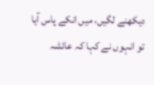دیکھنے لگیں، میں انکے پاس آیا تو انہوں نے کہا کہ عائشہ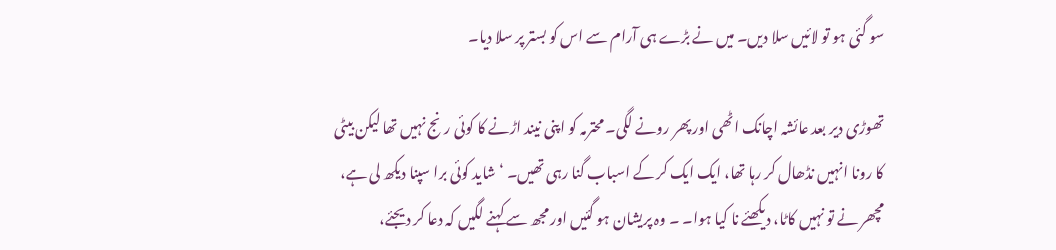سو گئی ہو تو لائیں سلا دیں۔ میں نے بڑے ہی آرام سے اس کو بستر پر سلا دیا۔

تھوڑی دیر بعد عائشہ اچانک اٹھی اور پھر رونے لگی۔ محترمہ کو اپنی نیند اڑنے کا کوئی رنج نہیں تھا لیکن بیٹی کا رونا انہیں نڈھال کر رہا تھا، ایک ایک کر کے اسباب گنا رہی تھیں۔ ‘شاید کوئی برا سپنا دیکھ لی ہے، مچھر نے تو نہیں کاٹا، دیکھئے نا کیا ہوا۔ ۔ وہ پریشان ہو گئیں اور مجھ سے کہنے لگیں کہ دعا کر دیجئے،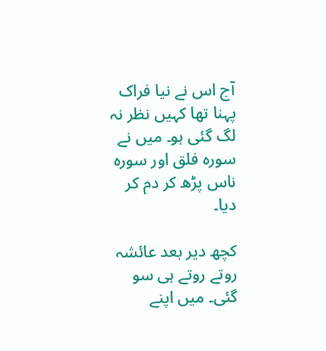آج اس نے نیا فراک پہنا تھا کہیں نظر نہ لگ گئی ہو۔ میں نے سورہ فلق اور سورہ ناس پڑھ کر دم کر دیا۔

کچھ دیر بعد عائشہ روتے روتے ہی سو گئی۔ میں اپنے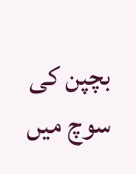بچپن کی سوچ میں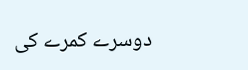دوسرے کمرے کی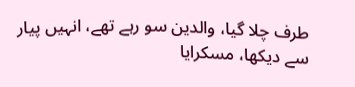طرف چلا گیا، والدین سو رہے تھے، انہیں پیار سے دیکھا، مسکرایا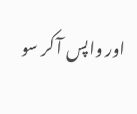اور واپس آ کر سو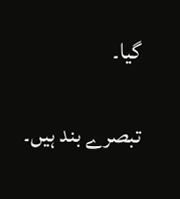گیا۔

تبصرے بند ہیں۔